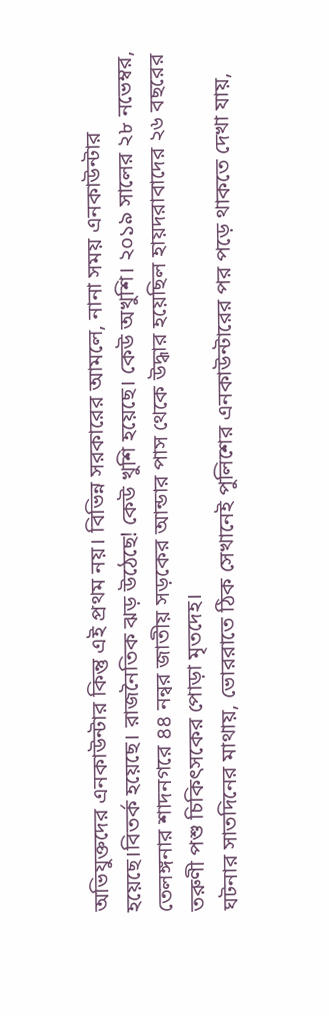অভিযুক্তদের এনকাউন্টার কিন্তু এই প্রথম নয়। বিভিন্ন সরকারের আমলে, নানা সময় এনকাউন্টার হয়েছে।বিতর্ক হয়েছে। রাজনৈতিক ঝড় উঠেছে! কেউ খুশি হয়েছে। কেউ অখুশি। ২০১৯ সালের ২৮ নভেম্বর, তেলঙ্গনার শাদনগরে ৪৪ নন্বর জাতীয় সড়কের আন্ডার পাস থেকে উদ্ধার হয়েছিল হায়দরাবাদের ২৬ বছরের তরুণী পশু চিকিৎসকের পোড়া মৃতদেহ।
ঘটনার সাতদিনের মাথায়, ভোররাতে ঠিক সেখানেই পুলিশের এনকাউন্টারের পর পড়ে থাকতে দেখা যায়,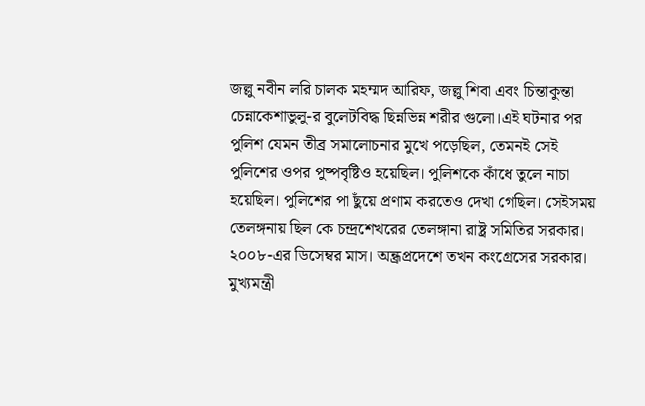জল্লু নবীন লরি চালক মহম্মদ আরিফ, জল্লু শিবা এবং চিন্তাকুন্তা চেন্নাকেশাভুলু-র বুলেটবিদ্ধ ছিন্নভিন্ন শরীর গুলো।এই ঘটনার পর পুলিশ যেমন তীব্র সমালোচনার মুখে পড়েছিল, তেমনই সেই পুলিশের ওপর পুষ্পবৃষ্টিও হয়েছিল। পুলিশকে কাঁধে তুলে নাচা হয়েছিল। পুলিশের পা ছুঁয়ে প্রণাম করতেও দেখা গেছিল। সেইসময় তেলঙ্গনায় ছিল কে চন্দ্রশেখরের তেলঙ্গানা রাষ্ট্র সমিতির সরকার।
২০০৮-এর ডিসেম্বর মাস। অন্ধ্রপ্রদেশে তখন কংগ্রেসের সরকার। মুখ্যমন্ত্রী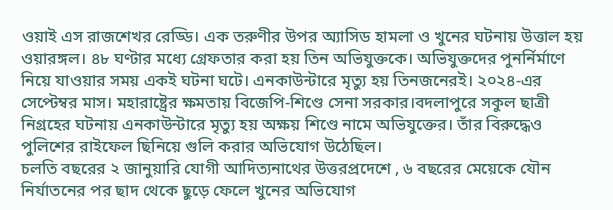ওয়াই এস রাজশেখর রেড্ডি। এক তরুণীর উপর অ্যাসিড হামলা ও খুনের ঘটনায় উত্তাল হয় ওয়ারঙ্গল। ৪৮ ঘণ্টার মধ্যে গ্রেফতার করা হয় তিন অভিযুক্তকে। অভিযুক্তদের পুনর্নির্মাণে নিয়ে যাওয়ার সময় একই ঘটনা ঘটে। এনকাউন্টারে মৃত্যু হয় তিনজনেরই। ২০২৪-এর সেপ্টেম্বর মাস। মহারাষ্ট্রের ক্ষমতায় বিজেপি-শিণ্ডে সেনা সরকার।বদলাপুরে সকুল ছাত্রী নিগ্রহের ঘটনায় এনকাউন্টারে মৃত্যু হয় অক্ষয় শিণ্ডে নামে অভিযুক্তের। তাঁর বিরুদ্ধেও পুলিশের রাইফেল ছিনিয়ে গুলি করার অভিযোগ উঠেছিল।
চলতি বছরের ২ জানুয়ারি যোগী আদিত্যনাথের উত্তরপ্রদেশে , ৬ বছরের মেয়েকে যৌন নির্যাতনের পর ছাদ থেকে ছুড়ে ফেলে খুনের অভিযোগ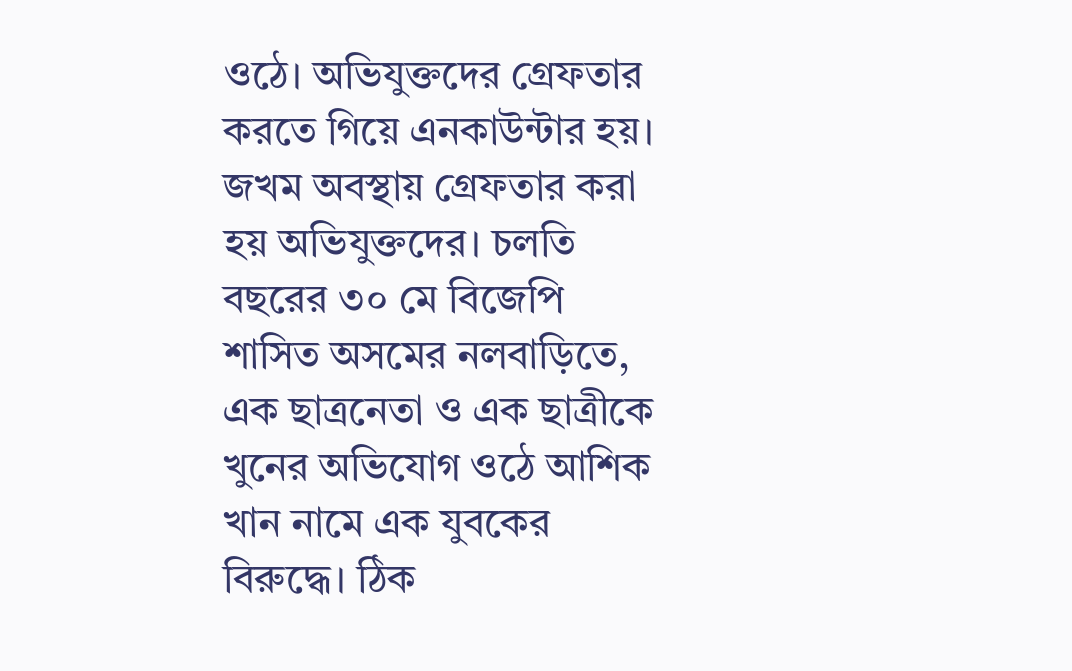ওঠে। অভিযুক্তদের গ্রেফতার করতে গিয়ে এনকাউন্টার হয়। জখম অবস্থায় গ্রেফতার করা হয় অভিযুক্তদের। চলতি বছরের ৩০ মে বিজেপি শাসিত অসমের নলবাড়িতে, এক ছাত্রনেতা ও এক ছাত্রীকে খুনের অভিযোগ ওঠে আশিক খান নামে এক যুবকের বিরুদ্ধে। ঠিক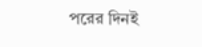পরের দিনই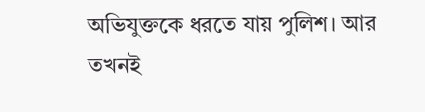অভিযুক্তকে ধরতে যায় পুলিশ। আর তখনই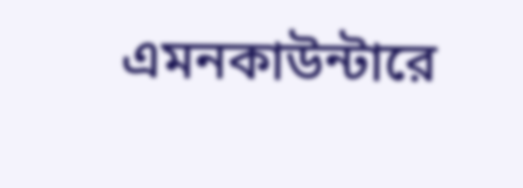এমনকাউন্টারে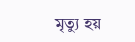মৃত্যু হয়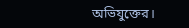অভিযুক্তের।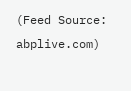(Feed Source: abplive.com)